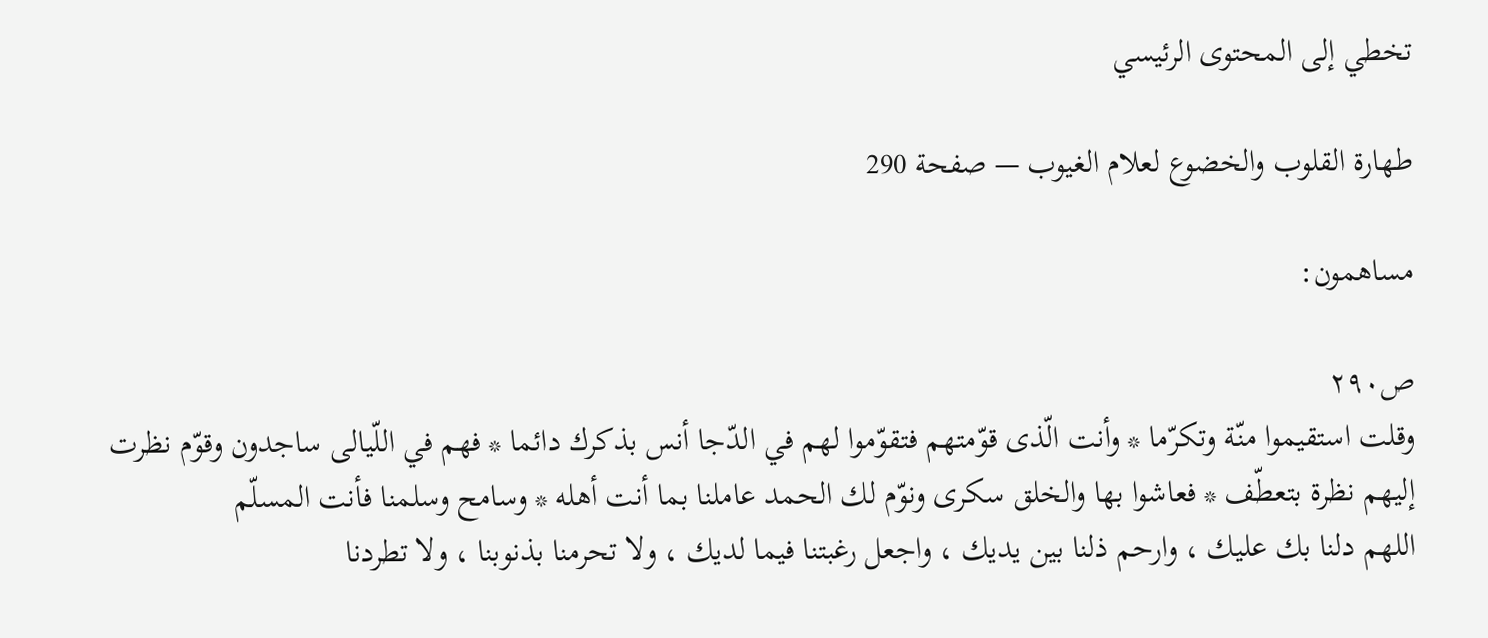تخطي إلى المحتوى الرئيسي

طهارة القلوب والخضوع لعلام الغيوب — صفحة 290

مساهمون:

ص٢٩٠
وقلت استقيموا منّة وتكرّما * وأنت الّذى قوّمتهم فتقوّموا لهم في الدّجا أنس بذكرك دائما * فهم في اللّيالى ساجدون وقوّم نظرت إليهم نظرة بتعطّف * فعاشوا بها والخلق سكرى ونوّم لك الحمد عاملنا بما أنت أهله * وسامح وسلمنا فأنت المسلّم
اللهم دلنا بك عليك ، وارحم ذلنا بين يديك ، واجعل رغبتنا فيما لديك ، ولا تحرمنا بذنوبنا ، ولا تطردنا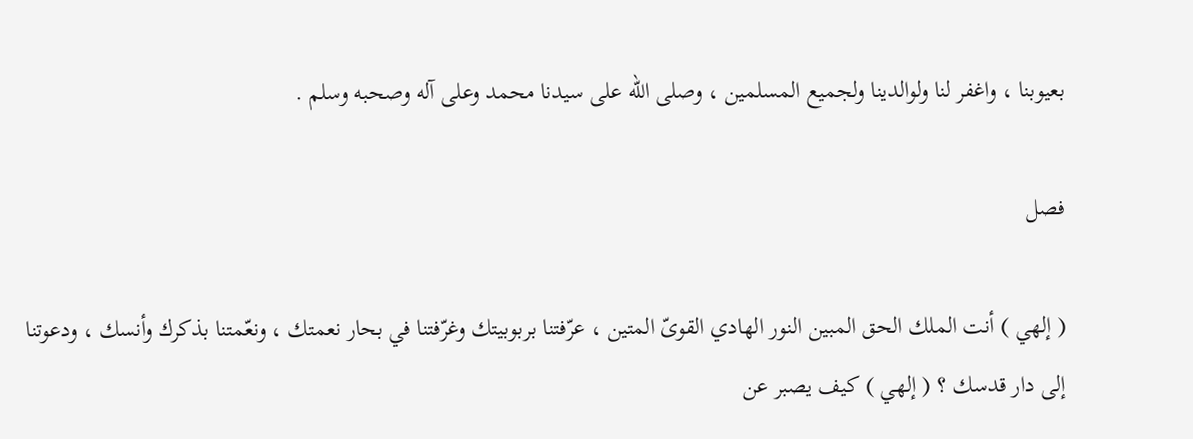بعيوبنا ، واغفر لنا ولوالدينا ولجميع المسلمين ، وصلى اللّه على سيدنا محمد وعلى آله وصحبه وسلم .

فصل

( إلهي ) أنت الملك الحق المبين النور الهادي القوىّ المتين ، عرّفتنا بربوبيتك وغرّفتنا في بحار نعمتك ، ونعّمتنا بذكرك وأنسك ، ودعوتنا إلى دار قدسك ؟ ( إلهي ) كيف يصبر عن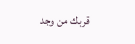قربك من وجد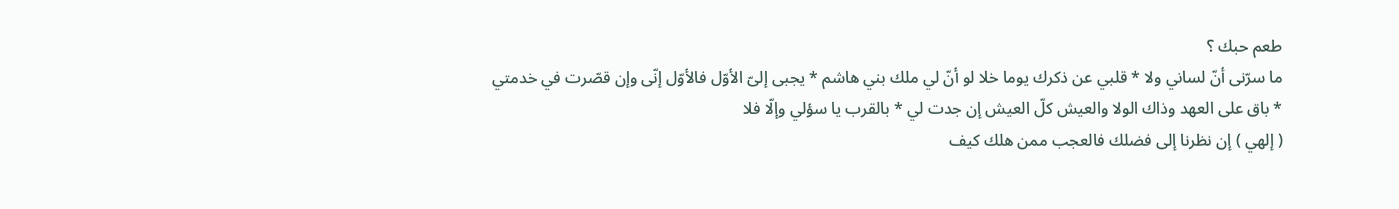طعم حبك ؟
ما سرّنى أنّ لساني ولا * قلبي عن ذكرك يوما خلا لو أنّ لي ملك بني هاشم * يجبى إلىّ الأوّل فالأوّل إنّى وإن قصّرت في خدمتي * باق على العهد وذاك الولا والعيش كلّ العيش إن جدت لي * بالقرب يا سؤلي وإلّا فلا
( إلهي ) إن نظرنا إلى فضلك فالعجب ممن هلك كيف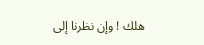هلك ! وإن نظرنا إلى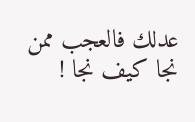عدلك فالعجب ممن نجا كيف نجا !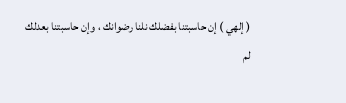( إلهي ) إن حاسبتنا بفضلك نلنا رضوانك ، وإن حاسبتنا بعدلك لم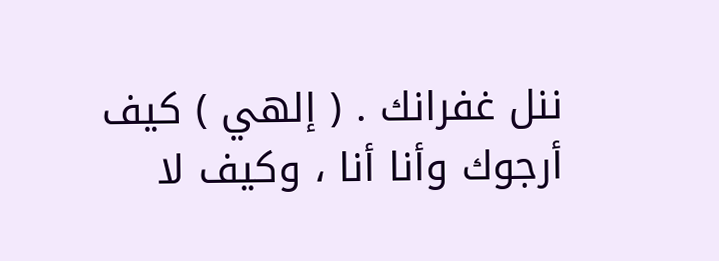ننل غفرانك . ( إلهي ) كيف أرجوك وأنا أنا ، وكيف لا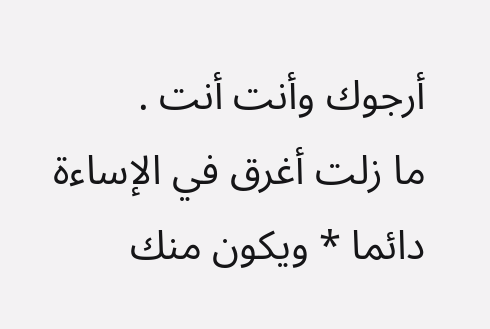أرجوك وأنت أنت .
ما زلت أغرق في الإساءة دائما * ويكون منك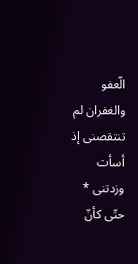الّعفو والغفران لم تنتقصنى إذ أسأت وزدتنى * حتّى كأنّ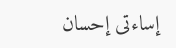إساءتى إحسان